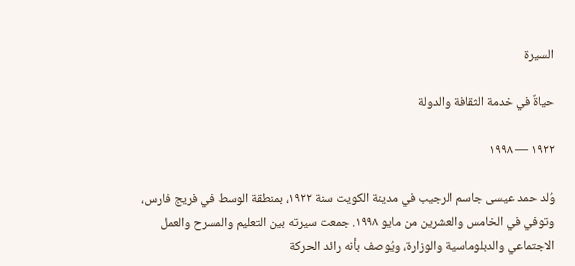السيرة

حياةٌ في خدمة الثقافة والدولة

١٩٢٢ — ١٩٩٨

وُلد حمد عيسى جاسم الرجيب في مدينة الكويت سنة ١٩٢٢، بمنطقة الوسط في فريج فارس، وتوفي في الخامس والعشرين من مايو ١٩٩٨. جمعت سيرته بين التعليم والمسرح والعمل الاجتماعي والدبلوماسية والوزارة، ويُوصف بأنه رائد الحركة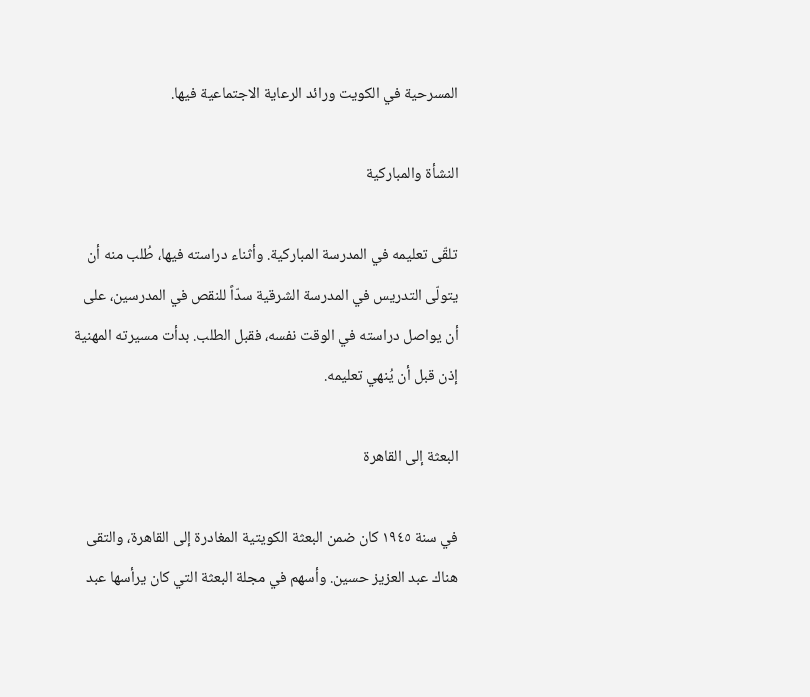المسرحية في الكويت ورائد الرعاية الاجتماعية فيها.

النشأة والمباركية

تلقّى تعليمه في المدرسة المباركية. وأثناء دراسته فيها، طُلب منه أن يتولّى التدريس في المدرسة الشرقية سدّاً للنقص في المدرسين، على أن يواصل دراسته في الوقت نفسه، فقبل الطلب. بدأت مسيرته المهنية إذن قبل أن يُنهي تعليمه.

البعثة إلى القاهرة

في سنة ١٩٤٥ كان ضمن البعثة الكويتية المغادرة إلى القاهرة، والتقى هناك عبد العزيز حسين. وأسهم في مجلة البعثة التي كان يرأسها عبد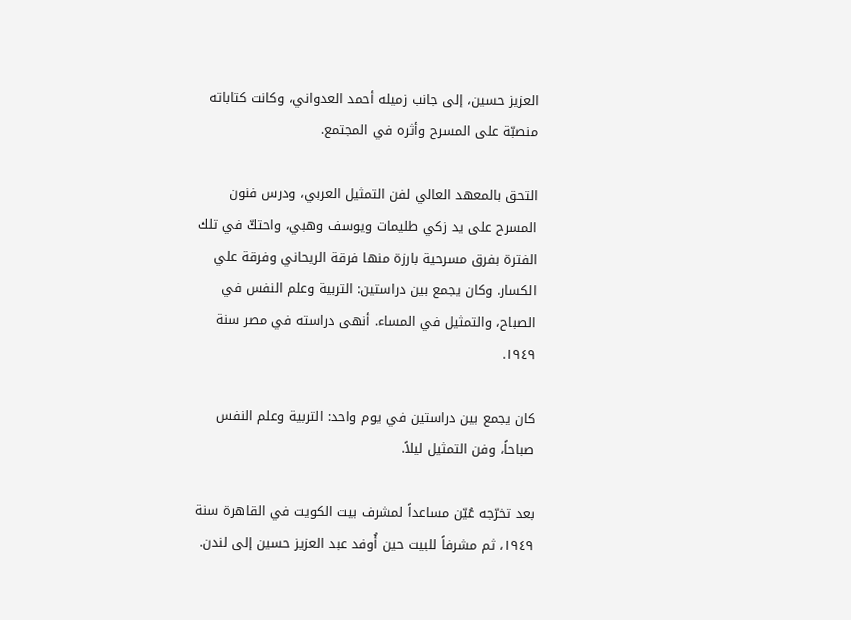العزيز حسين، إلى جانب زميله أحمد العدواني، وكانت كتاباته منصبّة على المسرح وأثره في المجتمع.

التحق بالمعهد العالي لفن التمثيل العربي، ودرس فنون المسرح على يد زكي طليمات ويوسف وهبي، واحتكّ في تلك الفترة بفرق مسرحية بارزة منها فرقة الريحاني وفرقة علي الكسار. وكان يجمع بين دراستين: التربية وعلم النفس في الصباح، والتمثيل في المساء. أنهى دراسته في مصر سنة ١٩٤٩.

كان يجمع بين دراستين في يوم واحد: التربية وعلم النفس صباحاً، وفن التمثيل ليلاً.

بعد تخرّجه عُيّن مساعداً لمشرف بيت الكويت في القاهرة سنة ١٩٤٩، ثم مشرفاً للبيت حين أُوفد عبد العزيز حسين إلى لندن.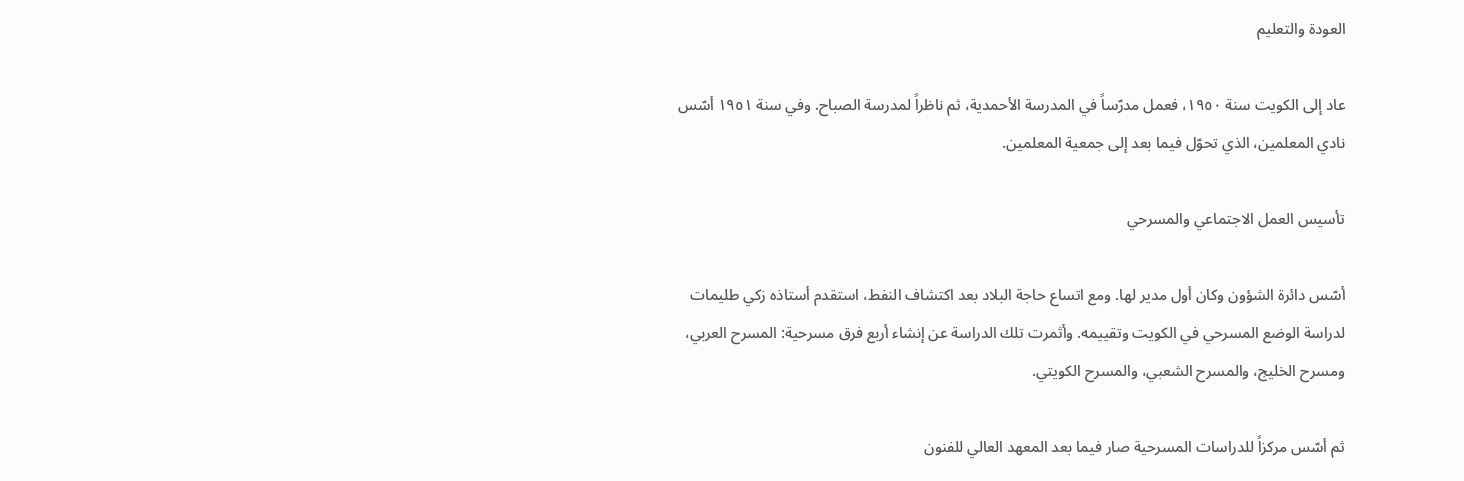العودة والتعليم

عاد إلى الكويت سنة ١٩٥٠، فعمل مدرّساً في المدرسة الأحمدية، ثم ناظراً لمدرسة الصباح. وفي سنة ١٩٥١ أسّس نادي المعلمين، الذي تحوّل فيما بعد إلى جمعية المعلمين.

تأسيس العمل الاجتماعي والمسرحي

أسّس دائرة الشؤون وكان أول مدير لها. ومع اتساع حاجة البلاد بعد اكتشاف النفط، استقدم أستاذه زكي طليمات لدراسة الوضع المسرحي في الكويت وتقييمه. وأثمرت تلك الدراسة عن إنشاء أربع فرق مسرحية: المسرح العربي، ومسرح الخليج، والمسرح الشعبي، والمسرح الكويتي.

ثم أسّس مركزاً للدراسات المسرحية صار فيما بعد المعهد العالي للفنون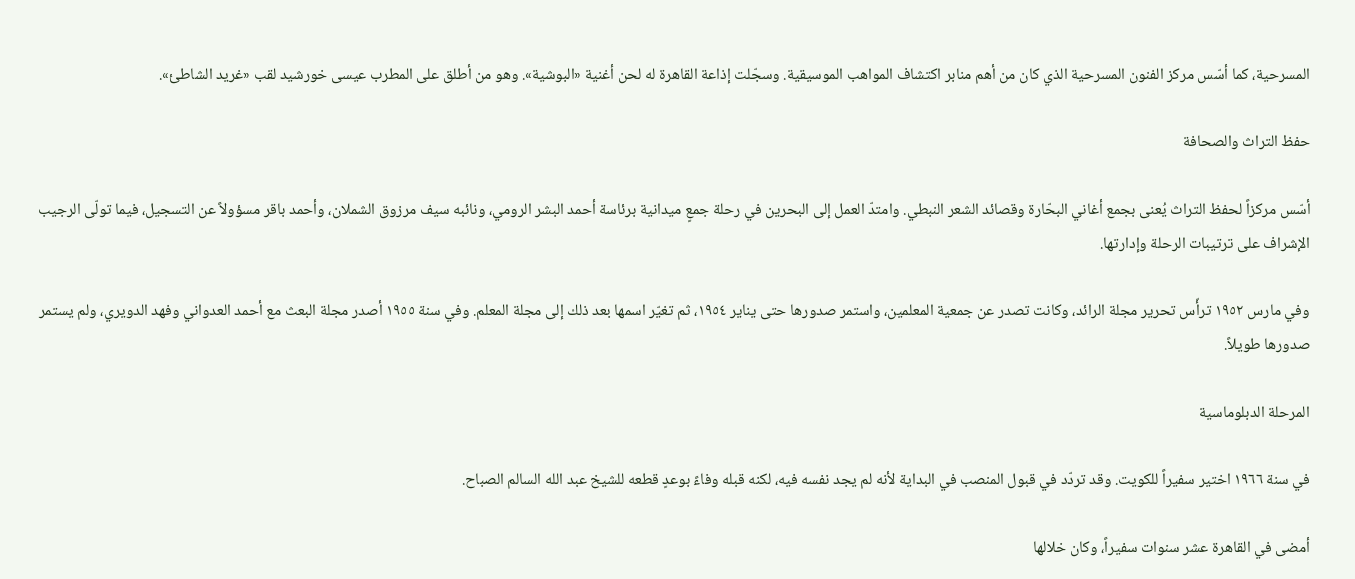المسرحية، كما أسّس مركز الفنون المسرحية الذي كان من أهم منابر اكتشاف المواهب الموسيقية. وسجّلت إذاعة القاهرة له لحن أغنية «البوشية». وهو من أطلق على المطرب عيسى خورشيد لقب «غريد الشاطئ».

حفظ التراث والصحافة

أسّس مركزاً لحفظ التراث يُعنى بجمع أغاني البحّارة وقصائد الشعر النبطي. وامتدّ العمل إلى البحرين في رحلة جمعٍ ميدانية برئاسة أحمد البشر الرومي، ونائبه سيف مرزوق الشملان، وأحمد باقر مسؤولاً عن التسجيل، فيما تولّى الرجيب الإشراف على ترتيبات الرحلة وإدارتها.

وفي مارس ١٩٥٢ ترأّس تحرير مجلة الرائد، وكانت تصدر عن جمعية المعلمين، واستمر صدورها حتى يناير ١٩٥٤، ثم تغيّر اسمها بعد ذلك إلى مجلة المعلم. وفي سنة ١٩٥٥ أصدر مجلة البعث مع أحمد العدواني وفهد الدويري، ولم يستمر صدورها طويلاً.

المرحلة الدبلوماسية

في سنة ١٩٦٦ اختير سفيراً للكويت. وقد تردّد في قبول المنصب في البداية لأنه لم يجد نفسه فيه، لكنه قبله وفاءً بوعدٍ قطعه للشيخ عبد الله السالم الصباح.

أمضى في القاهرة عشر سنوات سفيراً، وكان خلالها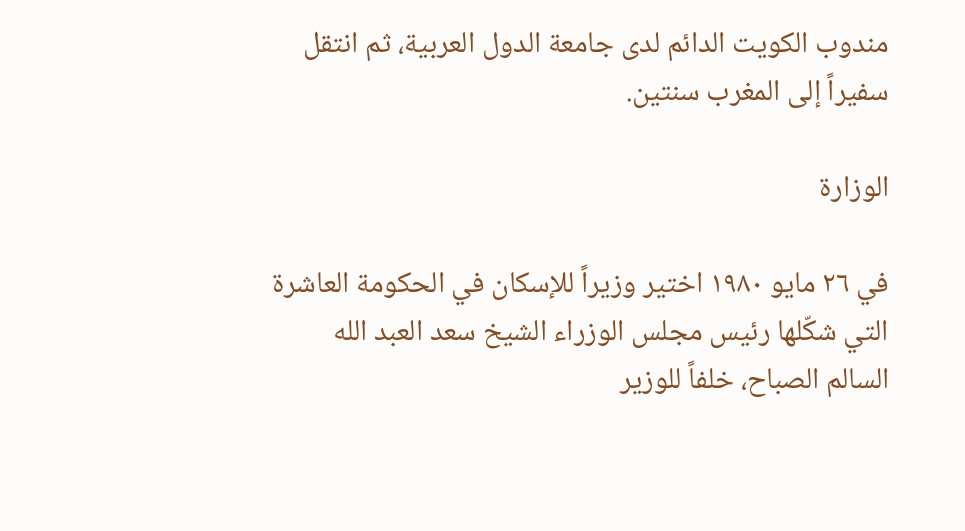مندوب الكويت الدائم لدى جامعة الدول العربية، ثم انتقل سفيراً إلى المغرب سنتين.

الوزارة

في ٢٦ مايو ١٩٨٠ اختير وزيراً للإسكان في الحكومة العاشرة التي شكّلها رئيس مجلس الوزراء الشيخ سعد العبد الله السالم الصباح، خلفاً للوزير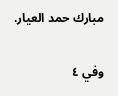مبارك حمد العيار.

وفي ٤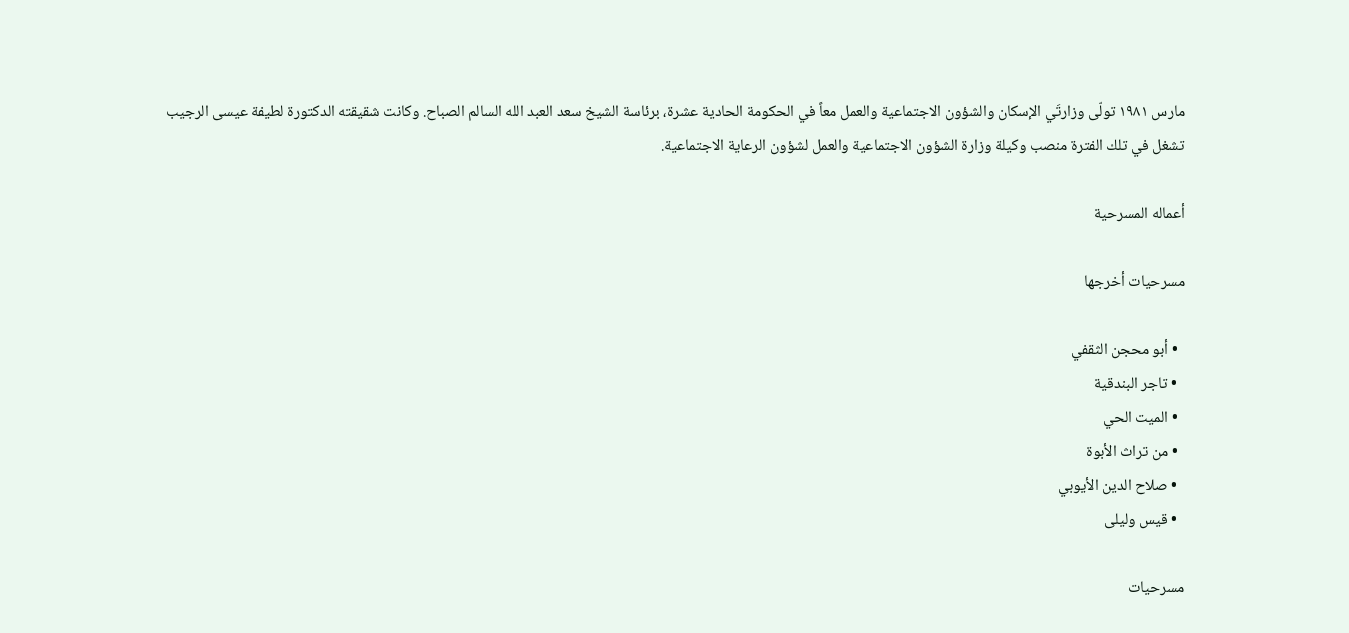مارس ١٩٨١ تولّى وزارتَي الإسكان والشؤون الاجتماعية والعمل معاً في الحكومة الحادية عشرة، برئاسة الشيخ سعد العبد الله السالم الصباح. وكانت شقيقته الدكتورة لطيفة عيسى الرجيب تشغل في تلك الفترة منصب وكيلة وزارة الشؤون الاجتماعية والعمل لشؤون الرعاية الاجتماعية.

أعماله المسرحية

مسرحيات أخرجها

  • أبو محجن الثقفي
  • تاجر البندقية
  • الميت الحي
  • من تراث الأبوة
  • صلاح الدين الأيوبي
  • قيس وليلى

مسرحيات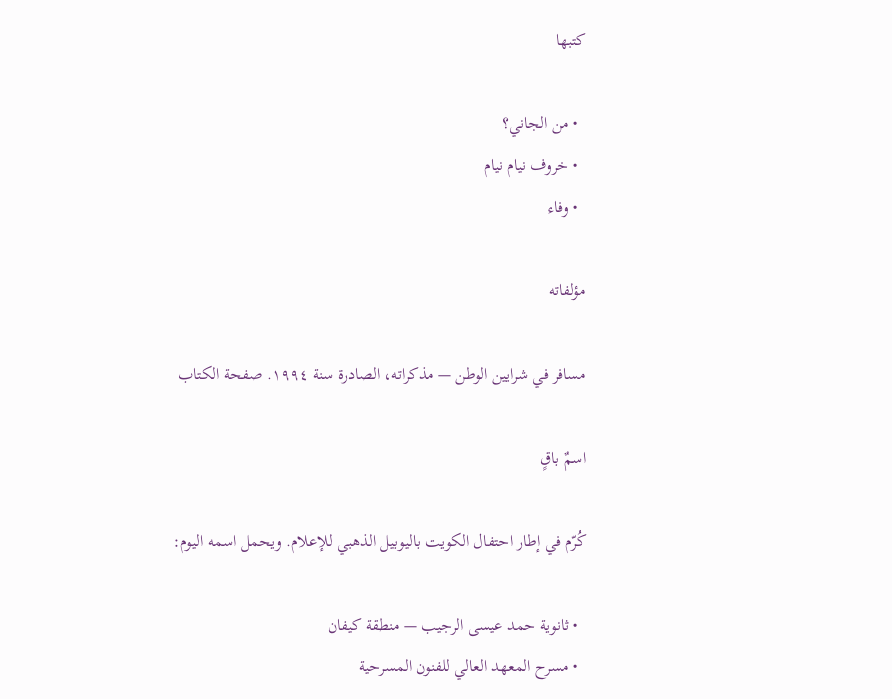كتبها

  • من الجاني؟
  • خروف نيام نيام
  • وفاء

مؤلفاته

مسافر في شرايين الوطن — مذكراته، الصادرة سنة ١٩٩٤. صفحة الكتاب

اسمٌ باقٍ

كُرّم في إطار احتفال الكويت باليوبيل الذهبي للإعلام. ويحمل اسمه اليوم:

  • ثانوية حمد عيسى الرجيب — منطقة كيفان
  • مسرح المعهد العالي للفنون المسرحية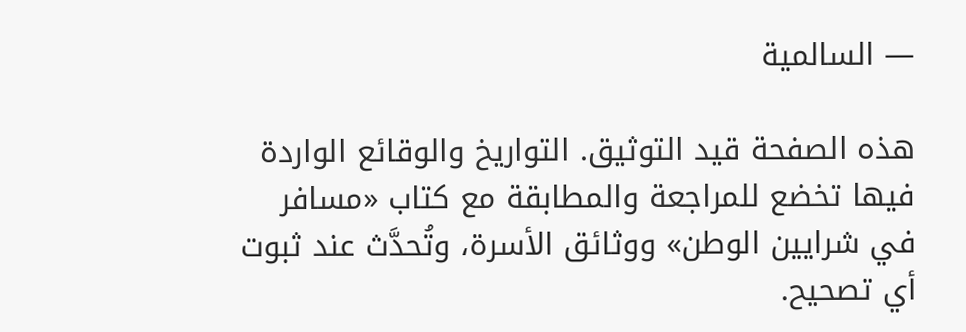— السالمية

هذه الصفحة قيد التوثيق. التواريخ والوقائع الواردة فيها تخضع للمراجعة والمطابقة مع كتاب «مسافر في شرايين الوطن» ووثائق الأسرة، وتُحدَّث عند ثبوت أي تصحيح.